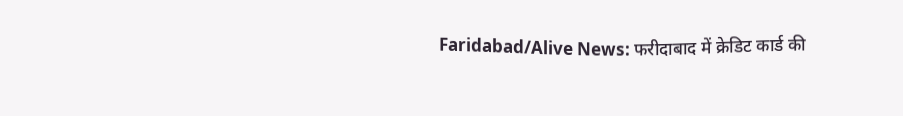Faridabad/Alive News: फरीदाबाद में क्रेडिट कार्ड की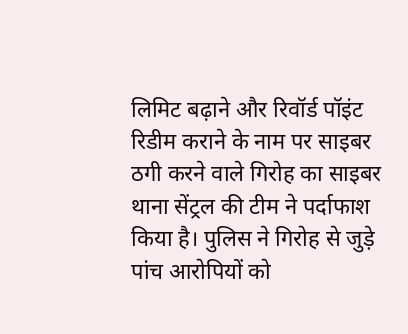लिमिट बढ़ाने और रिवॉर्ड पॉइंट रिडीम कराने के नाम पर साइबर ठगी करने वाले गिरोह का साइबर थाना सेंट्रल की टीम ने पर्दाफाश किया है। पुलिस ने गिरोह से जुड़े पांच आरोपियों को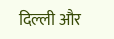दिल्ली और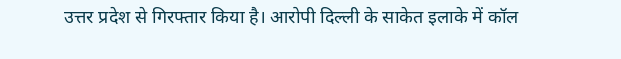उत्तर प्रदेश से गिरफ्तार किया है। आरोपी दिल्ली के साकेत इलाके में कॉल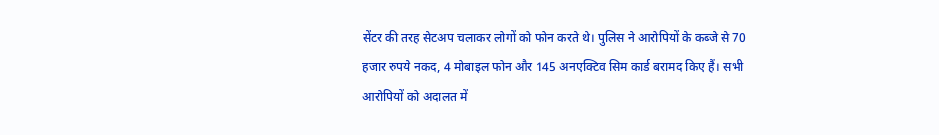सेंटर की तरह सेटअप चलाकर लोगों को फोन करते थे। पुलिस ने आरोपियों के कब्जे से 70 हजार रुपये नकद, 4 मोबाइल फोन और 145 अनएक्टिव सिम कार्ड बरामद किए हैं। सभी आरोपियों को अदालत में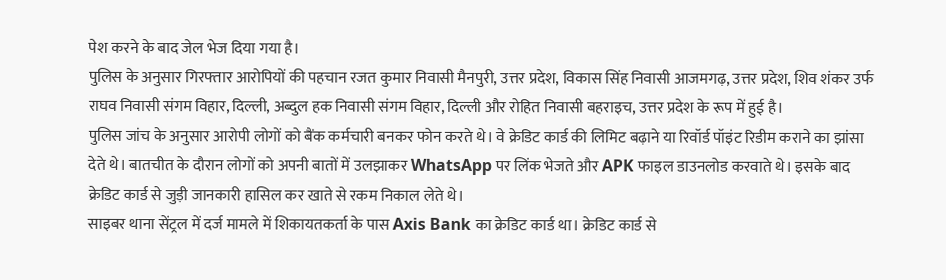पेश करने के बाद जेल भेज दिया गया है।
पुलिस के अनुसार गिरफ्तार आरोपियों की पहचान रजत कुमार निवासी मैनपुरी, उत्तर प्रदेश, विकास सिंह निवासी आजमगढ़, उत्तर प्रदेश, शिव शंकर उर्फ राघव निवासी संगम विहार, दिल्ली, अब्दुल हक निवासी संगम विहार, दिल्ली और रोहित निवासी बहराइच, उत्तर प्रदेश के रूप में हुई है।
पुलिस जांच के अनुसार आरोपी लोगों को बैंक कर्मचारी बनकर फोन करते थे। वे क्रेडिट कार्ड की लिमिट बढ़ाने या रिवॉर्ड पॉइंट रिडीम कराने का झांसा देते थे। बातचीत के दौरान लोगों को अपनी बातों में उलझाकर WhatsApp पर लिंक भेजते और APK फाइल डाउनलोड करवाते थे। इसके बाद क्रेडिट कार्ड से जुड़ी जानकारी हासिल कर खाते से रकम निकाल लेते थे।
साइबर थाना सेंट्रल में दर्ज मामले में शिकायतकर्ता के पास Axis Bank का क्रेडिट कार्ड था। क्रेडिट कार्ड से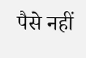पैसे नहीं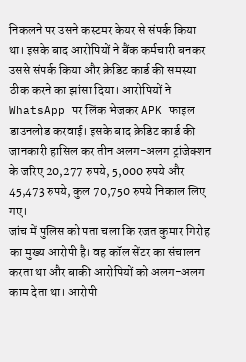निकलने पर उसने कस्टमर केयर से संपर्क किया था। इसके बाद आरोपियों ने बैंक कर्मचारी बनकर उससे संपर्क किया और क्रेडिट कार्ड की समस्या ठीक करने का झांसा दिया। आरोपियों ने WhatsApp पर लिंक भेजकर APK फाइल डाउनलोड करवाई। इसके बाद क्रेडिट कार्ड की जानकारी हासिल कर तीन अलग-अलग ट्रांजेक्शन के जरिए 20,277 रुपये, 5,000 रुपये और 45,473 रुपये, कुल 70,750 रुपये निकाल लिए गए।
जांच में पुलिस को पता चला कि रजत कुमार गिरोह का मुख्य आरोपी है। वह कॉल सेंटर का संचालन करता था और बाकी आरोपियों को अलग-अलग काम देता था। आरोपी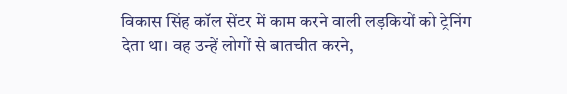विकास सिंह कॉल सेंटर में काम करने वाली लड़कियों को ट्रेनिंग देता था। वह उन्हें लोगों से बातचीत करने,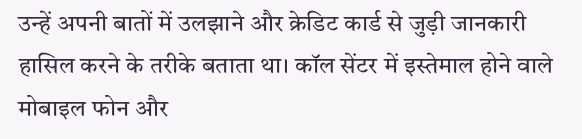उन्हें अपनी बातों में उलझाने और क्रेडिट कार्ड से जुड़ी जानकारी हासिल करने के तरीके बताता था। कॉल सेंटर में इस्तेमाल होने वाले मोबाइल फोन और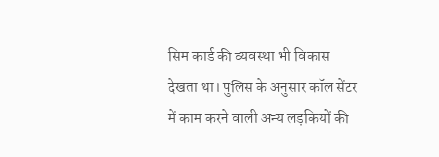सिम कार्ड की व्यवस्था भी विकास देखता था। पुलिस के अनुसार कॉल सेंटर में काम करने वाली अन्य लड़कियों की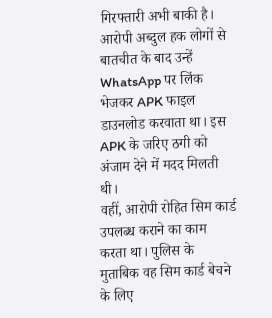गिरफ्तारी अभी बाकी है।
आरोपी अब्दुल हक लोगों से बातचीत के बाद उन्हें WhatsApp पर लिंक भेजकर APK फाइल डाउनलोड करवाता था। इस APK के जरिए ठगी को अंजाम देने में मदद मिलती थी।
वहीं, आरोपी रोहित सिम कार्ड उपलब्ध कराने का काम करता था। पुलिस के मुताबिक वह सिम कार्ड बेचने के लिए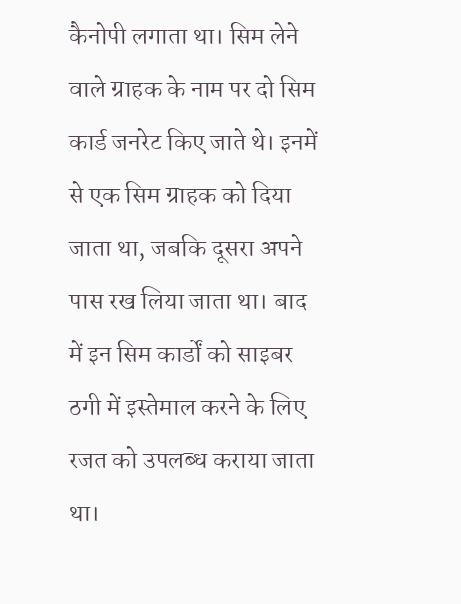कैनोपी लगाता था। सिम लेने वाले ग्राहक के नाम पर दो सिम कार्ड जनरेट किए जाते थे। इनमें से एक सिम ग्राहक को दिया जाता था, जबकि दूसरा अपने पास रख लिया जाता था। बाद में इन सिम कार्डों को साइबर ठगी में इस्तेमाल करने के लिए रजत को उपलब्ध कराया जाता था।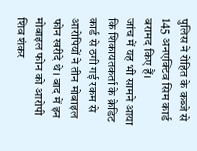पुलिस ने रोहित के कब्जे से 145 अनएक्टिव सिम कार्ड बरामद किए हैं।
जांच में यह भी सामने आया कि शिकायतकर्ता के क्रेडिट कार्ड से ठगी गई रकम से आरोपियों ने तीन मोबाइल फोन खरीदे थे। बाद में इन मोबाइल फोन को आरोपी शिव शंकर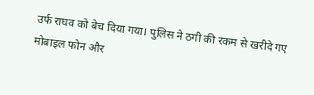उर्फ राघव को बेच दिया गया। पुलिस ने ठगी की रकम से खरीदे गए मोबाइल फोन और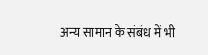अन्य सामान के संबंध में भी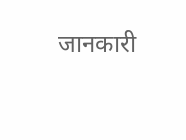जानकारी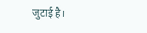जुटाई है।